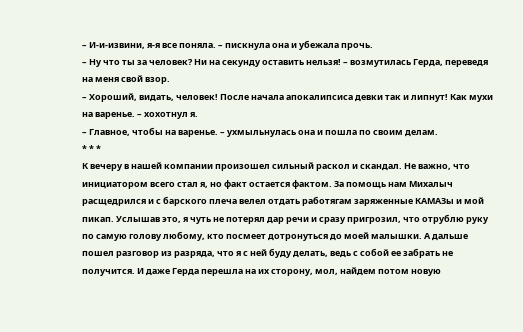– И‑и‑извини, я‑я все поняла. – пискнула она и убежала прочь.
– Ну что ты за человек? Ни на секунду оставить нельзя! – возмутилась Герда, переведя на меня свой взор.
– Хороший, видать, человек! После начала апокалипсиса девки так и липнут! Как мухи на варенье. – хохотнул я.
– Главное, чтобы на варенье. – ухмыльнулась она и пошла по своим делам.
* * *
К вечеру в нашей компании произошел сильный раскол и скандал. Не важно, что инициатором всего стал я, но факт остается фактом. За помощь нам Михалыч расщедрился и с барского плеча велел отдать работягам заряженные КАМАЗы и мой пикап. Услышав это, я чуть не потерял дар речи и сразу пригрозил, что отрублю руку по самую голову любому, кто посмеет дотронуться до моей малышки. А дальше пошел разговор из разряда, что я с ней буду делать, ведь с собой ее забрать не получится. И даже Герда перешла на их сторону, мол, найдем потом новую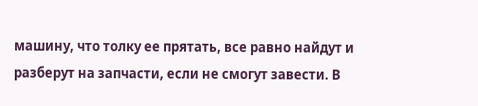машину, что толку ее прятать, все равно найдут и разберут на запчасти, если не смогут завести. В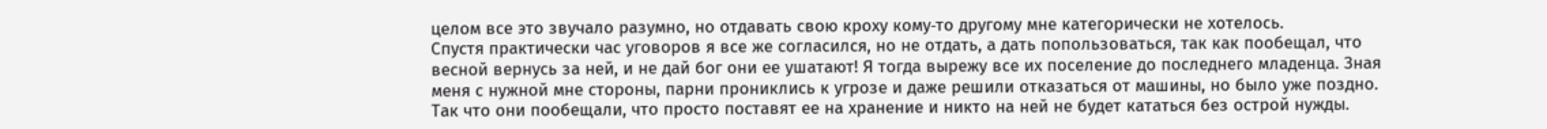целом все это звучало разумно, но отдавать свою кроху кому‑то другому мне категорически не хотелось.
Спустя практически час уговоров я все же согласился, но не отдать, а дать попользоваться, так как пообещал, что весной вернусь за ней, и не дай бог они ее ушатают! Я тогда вырежу все их поселение до последнего младенца. Зная меня с нужной мне стороны, парни прониклись к угрозе и даже решили отказаться от машины, но было уже поздно. Так что они пообещали, что просто поставят ее на хранение и никто на ней не будет кататься без острой нужды.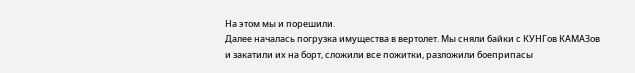На этом мы и порешили.
Далее началась погрузка имущества в вертолет. Мы сняли байки с КУНГов КАМАЗов и закатили их на борт, сложили все пожитки, разложили боеприпасы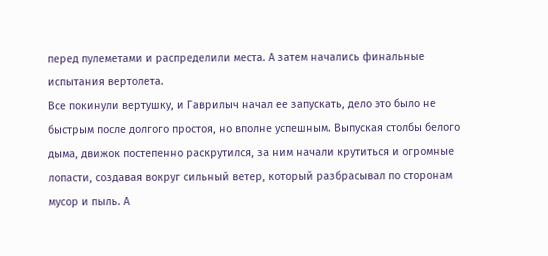перед пулеметами и распределили места. А затем начались финальные испытания вертолета.
Все покинули вертушку, и Гаврилыч начал ее запускать, дело это было не быстрым после долгого простоя, но вполне успешным. Выпуская столбы белого дыма, движок постепенно раскрутился, за ним начали крутиться и огромные лопасти, создавая вокруг сильный ветер, который разбрасывал по сторонам мусор и пыль. А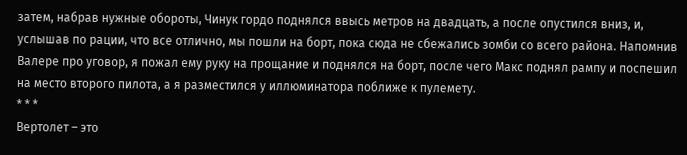затем, набрав нужные обороты, Чинук гордо поднялся ввысь метров на двадцать, а после опустился вниз, и, услышав по рации, что все отлично, мы пошли на борт, пока сюда не сбежались зомби со всего района. Напомнив Валере про уговор, я пожал ему руку на прощание и поднялся на борт, после чего Макс поднял рампу и поспешил на место второго пилота, а я разместился у иллюминатора поближе к пулемету.
* * *
Вертолет – это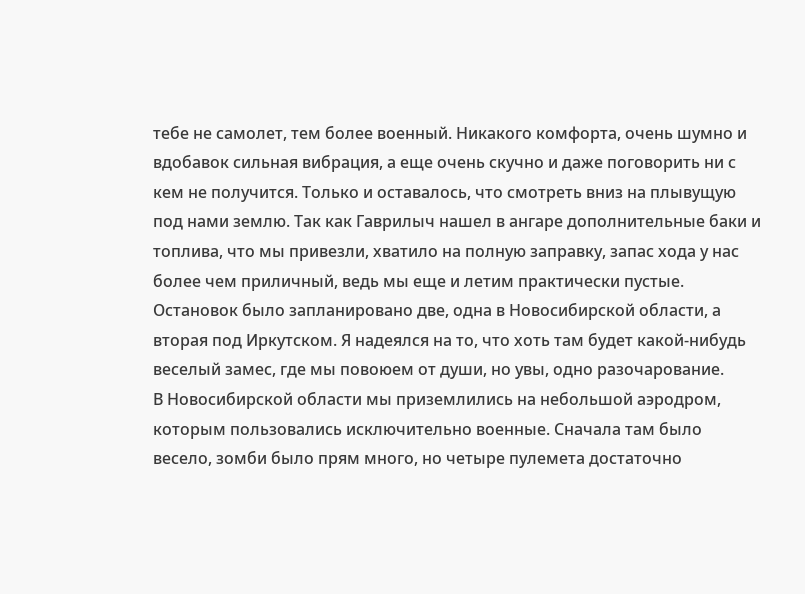тебе не самолет, тем более военный. Никакого комфорта, очень шумно и вдобавок сильная вибрация, а еще очень скучно и даже поговорить ни с кем не получится. Только и оставалось, что смотреть вниз на плывущую под нами землю. Так как Гаврилыч нашел в ангаре дополнительные баки и топлива, что мы привезли, хватило на полную заправку, запас хода у нас более чем приличный, ведь мы еще и летим практически пустые. Остановок было запланировано две, одна в Новосибирской области, а вторая под Иркутском. Я надеялся на то, что хоть там будет какой‑нибудь веселый замес, где мы повоюем от души, но увы, одно разочарование.
В Новосибирской области мы приземлились на небольшой аэродром, которым пользовались исключительно военные. Сначала там было весело, зомби было прям много, но четыре пулемета достаточно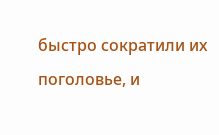быстро сократили их поголовье, и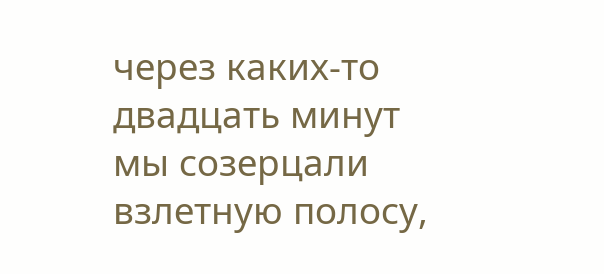через каких‑то двадцать минут мы созерцали взлетную полосу,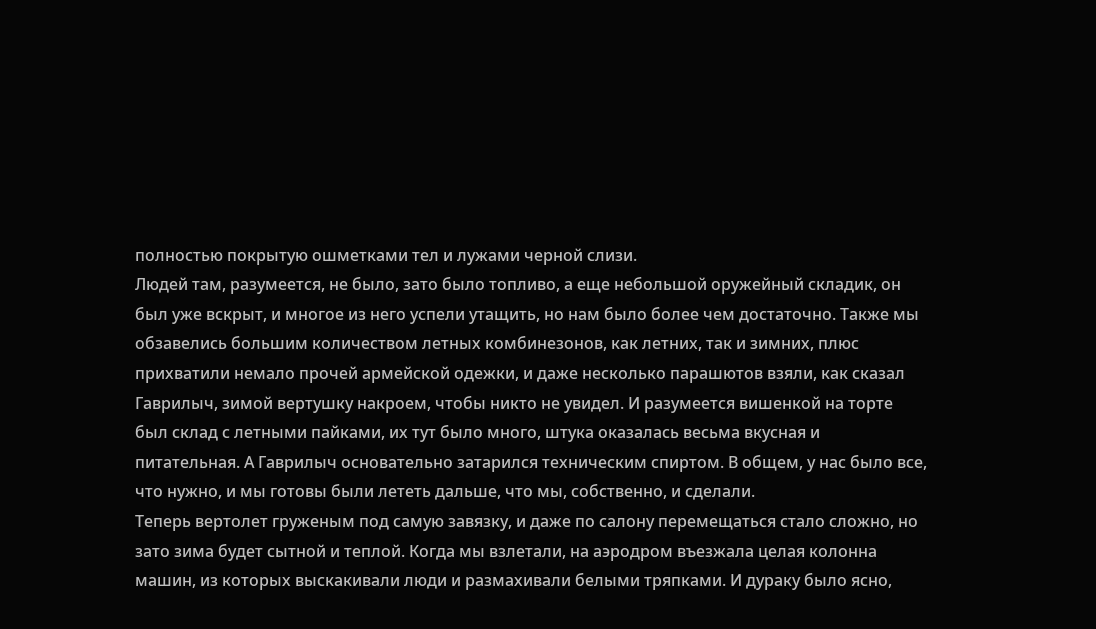полностью покрытую ошметками тел и лужами черной слизи.
Людей там, разумеется, не было, зато было топливо, а еще небольшой оружейный складик, он был уже вскрыт, и многое из него успели утащить, но нам было более чем достаточно. Также мы обзавелись большим количеством летных комбинезонов, как летних, так и зимних, плюс прихватили немало прочей армейской одежки, и даже несколько парашютов взяли, как сказал Гаврилыч, зимой вертушку накроем, чтобы никто не увидел. И разумеется вишенкой на торте был склад с летными пайками, их тут было много, штука оказалась весьма вкусная и питательная. А Гаврилыч основательно затарился техническим спиртом. В общем, у нас было все, что нужно, и мы готовы были лететь дальше, что мы, собственно, и сделали.
Теперь вертолет груженым под самую завязку, и даже по салону перемещаться стало сложно, но зато зима будет сытной и теплой. Когда мы взлетали, на аэродром въезжала целая колонна машин, из которых выскакивали люди и размахивали белыми тряпками. И дураку было ясно,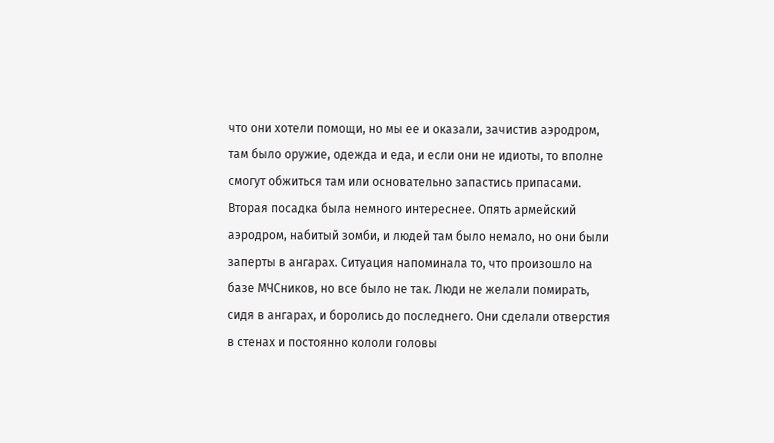что они хотели помощи, но мы ее и оказали, зачистив аэродром, там было оружие, одежда и еда, и если они не идиоты, то вполне смогут обжиться там или основательно запастись припасами.
Вторая посадка была немного интереснее. Опять армейский аэродром, набитый зомби, и людей там было немало, но они были заперты в ангарах. Ситуация напоминала то, что произошло на базе МЧСников, но все было не так. Люди не желали помирать, сидя в ангарах, и боролись до последнего. Они сделали отверстия в стенах и постоянно кололи головы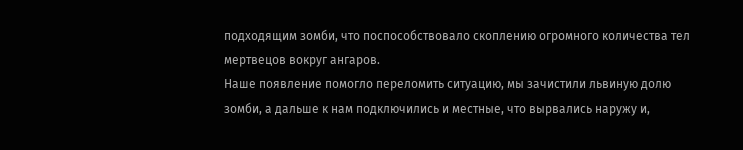подходящим зомби, что поспособствовало скоплению огромного количества тел мертвецов вокруг ангаров.
Наше появление помогло переломить ситуацию, мы зачистили львиную долю зомби, а дальше к нам подключились и местные, что вырвались наружу и,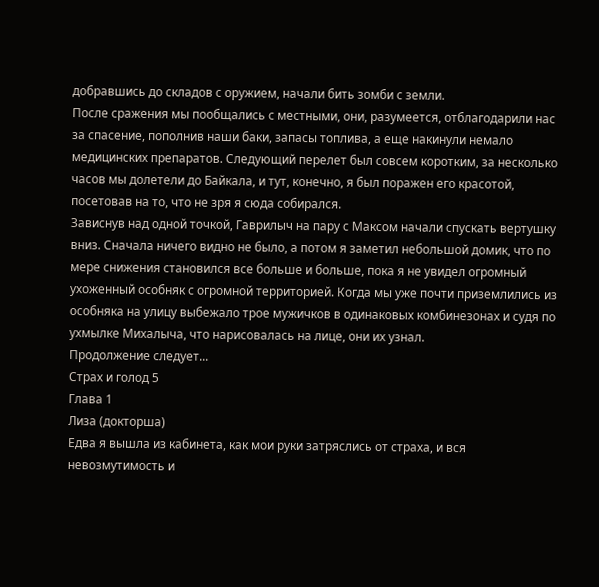добравшись до складов с оружием, начали бить зомби с земли.
После сражения мы пообщались с местными, они, разумеется, отблагодарили нас за спасение, пополнив наши баки, запасы топлива, а еще накинули немало медицинских препаратов. Следующий перелет был совсем коротким, за несколько часов мы долетели до Байкала, и тут, конечно, я был поражен его красотой, посетовав на то, что не зря я сюда собирался.
Зависнув над одной точкой, Гаврилыч на пару с Максом начали спускать вертушку вниз. Сначала ничего видно не было, а потом я заметил небольшой домик, что по мере снижения становился все больше и больше, пока я не увидел огромный ухоженный особняк с огромной территорией. Когда мы уже почти приземлились из особняка на улицу выбежало трое мужичков в одинаковых комбинезонах и судя по ухмылке Михалыча, что нарисовалась на лице, они их узнал.
Продолжение следует...
Страх и голод 5
Глава 1
Лиза (докторша)
Едва я вышла из кабинета, как мои руки затряслись от страха, и вся невозмутимость и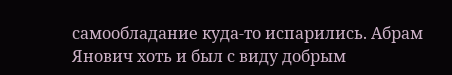самообладание куда‑то испарились. Абрам Янович хоть и был с виду добрым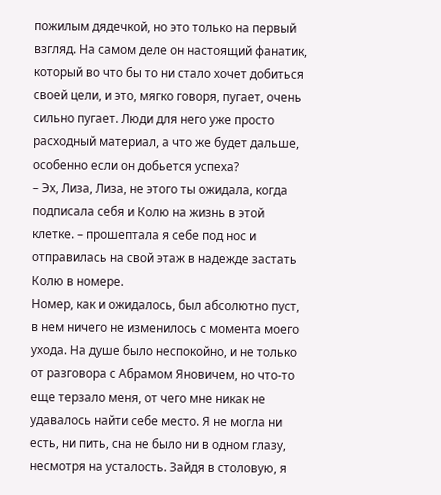пожилым дядечкой, но это только на первый взгляд. На самом деле он настоящий фанатик, который во что бы то ни стало хочет добиться своей цели, и это, мягко говоря, пугает, очень сильно пугает. Люди для него уже просто расходный материал, а что же будет дальше, особенно если он добьется успеха?
– Эх, Лиза, Лиза, не этого ты ожидала, когда подписала себя и Колю на жизнь в этой клетке. – прошептала я себе под нос и отправилась на свой этаж в надежде застать Колю в номере.
Номер, как и ожидалось, был абсолютно пуст, в нем ничего не изменилось с момента моего ухода. На душе было неспокойно, и не только от разговора с Абрамом Яновичем, но что‑то еще терзало меня, от чего мне никак не удавалось найти себе место. Я не могла ни есть, ни пить, сна не было ни в одном глазу, несмотря на усталость. Зайдя в столовую, я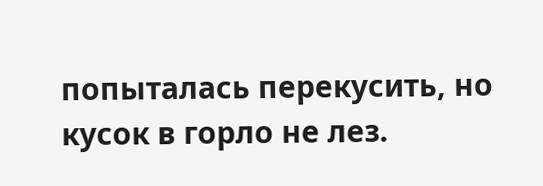попыталась перекусить, но кусок в горло не лез.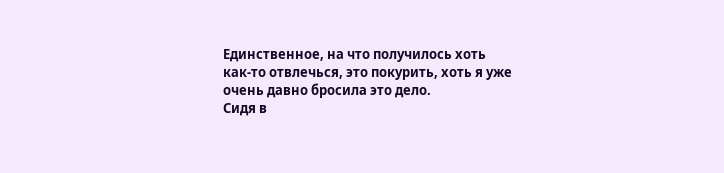Единственное, на что получилось хоть как‑то отвлечься, это покурить, хоть я уже очень давно бросила это дело.
Сидя в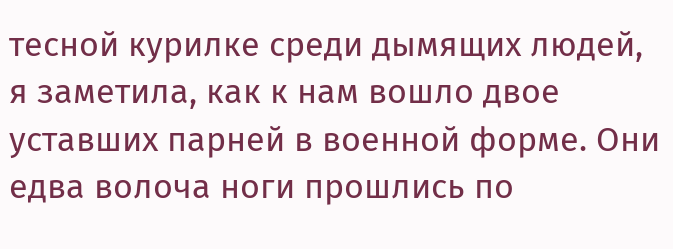тесной курилке среди дымящих людей, я заметила, как к нам вошло двое уставших парней в военной форме. Они едва волоча ноги прошлись по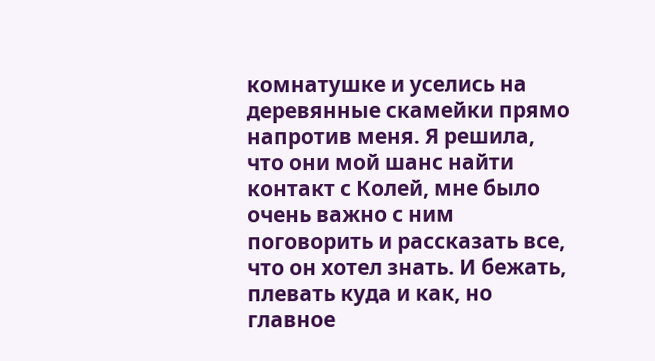комнатушке и уселись на деревянные скамейки прямо напротив меня. Я решила, что они мой шанс найти контакт с Колей, мне было очень важно с ним поговорить и рассказать все, что он хотел знать. И бежать, плевать куда и как, но главное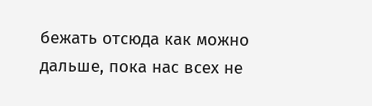бежать отсюда как можно дальше, пока нас всех не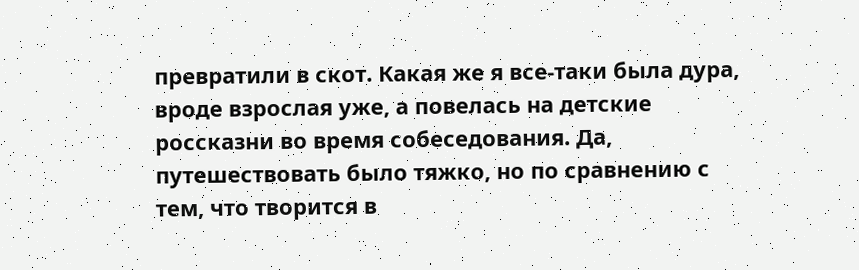превратили в скот. Какая же я все‑таки была дура, вроде взрослая уже, а повелась на детские россказни во время собеседования. Да, путешествовать было тяжко, но по сравнению с тем, что творится в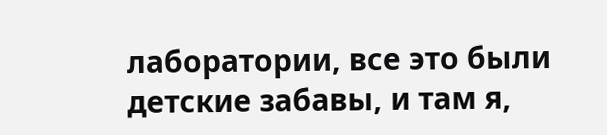лаборатории, все это были детские забавы, и там я,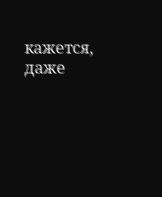кажется, даже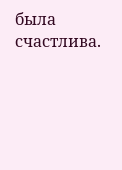была счастлива.